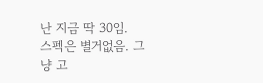난 지금 딱 30임.
스펙은 별거없음. 그냥 고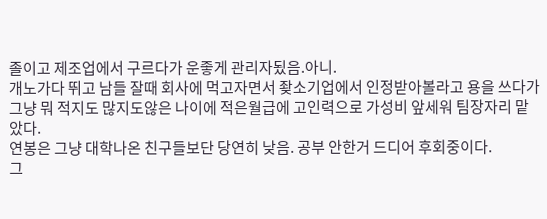졸이고 제조업에서 구르다가 운좋게 관리자됬음.아니.
개노가다 뛰고 남들 잘때 회사에 먹고자면서 좢소기업에서 인정받아볼라고 용을 쓰다가 그냥 뭐 적지도 많지도않은 나이에 적은월급에 고인력으로 가성비 앞세워 팀장자리 맡았다.
연봉은 그냥 대학나온 친구들보단 당연히 낮음. 공부 안한거 드디어 후회중이다.
그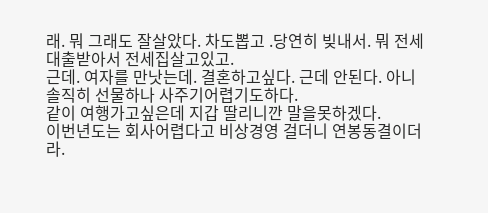래. 뭐 그래도 잘살았다. 차도뽑고 .당연히 빚내서. 뭐 전세대출받아서 전세집살고있고.
근데. 여자를 만낫는데. 결혼하고싶다. 근데 안된다. 아니 솔직히 선물하나 사주기어렵기도하다.
같이 여행가고싶은데 지갑 딸리니깐 말을못하겠다.
이번년도는 회사어렵다고 비상경영 걸더니 연봉동결이더라.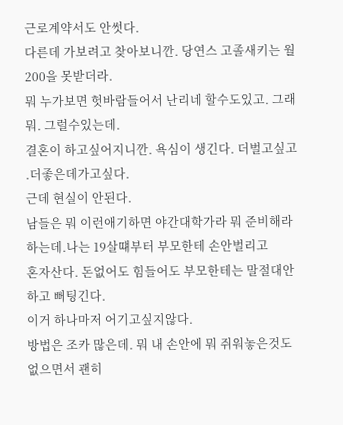근로계약서도 안썻다.
다른데 가보려고 찾아보니깐. 당연스 고졸새키는 월 200을 못받더라.
뭐 누가보면 헛바람들어서 난리네 할수도있고. 그래 뭐. 그럴수있는데.
결혼이 하고싶어지니깐. 욕심이 생긴다. 더벌고싶고 .더좋은데가고싶다.
근데 현실이 안된다.
남들은 뭐 이런애기하면 야간대학가라 뭐 준비해라 하는데.나는 19살떄부터 부모한테 손안벌리고
혼자산다. 돈없어도 힘들어도 부모한테는 말절대안하고 뻐팅긴다.
이거 하나마저 어기고싶지않다.
방법은 조카 많은데. 뭐 내 손안에 뭐 쥐워놓은것도 없으면서 괜히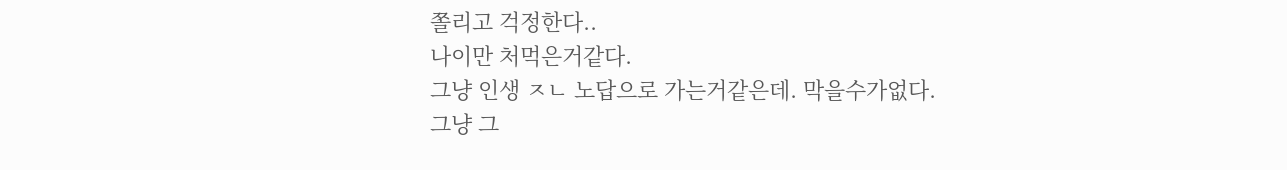쫄리고 걱정한다..
나이만 처먹은거같다.
그냥 인생 ㅈㄴ 노답으로 가는거같은데. 막을수가없다.
그냥 그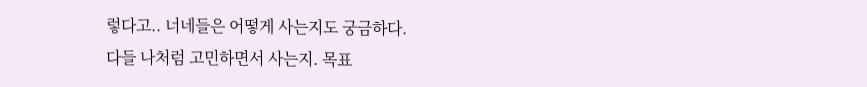렇다고.. 너네들은 어떻게 사는지도 궁금하다.
다들 나처럼 고민하면서 사는지. 목표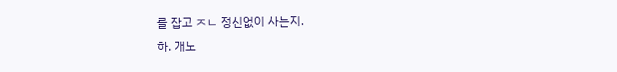를 잡고 ㅈㄴ 정신없이 사는지.
하. 개노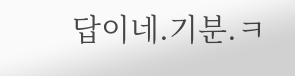답이네.기분.ㅋ